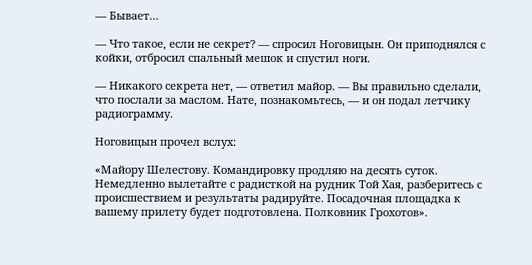— Бывает…

— Что такое, если не секрет? — спросил Ноговицын. Он приподнялся с койки, отбросил спальный мешок и спустил ноги.

— Никакого секрета нет, — ответил майор. — Вы правильно сделали, что послали за маслом. Нате, познакомьтесь, — и он подал летчику радиограмму.

Ноговицын прочел вслух:

«Майору Шелестову. Командировку продляю на десять суток. Немедленно вылетайте с радисткой на рудник Той Хая, разберитесь с происшествием и результаты радируйте. Посадочная площадка к вашему прилету будет подготовлена. Полковник Грохотов».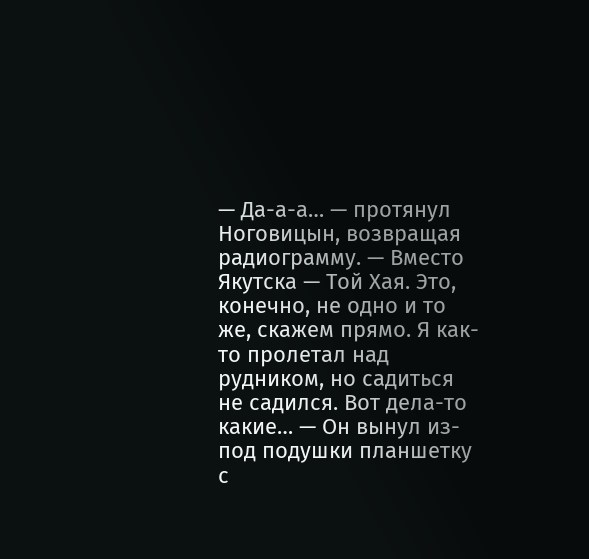— Да-а-а… — протянул Ноговицын, возвращая радиограмму. — Вместо Якутска — Той Хая. Это, конечно, не одно и то же, скажем прямо. Я как-то пролетал над рудником, но садиться не садился. Вот дела-то какие… — Он вынул из-под подушки планшетку с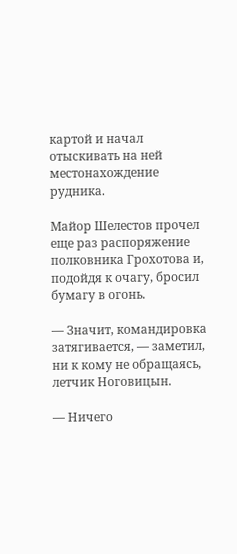картой и начал отыскивать на ней местонахождение рудника.

Майор Шелестов прочел еще раз распоряжение полковника Грохотова и, подойдя к очагу, бросил бумагу в огонь.

— Значит, командировка затягивается, — заметил, ни к кому не обращаясь, летчик Ноговицын.

— Ничего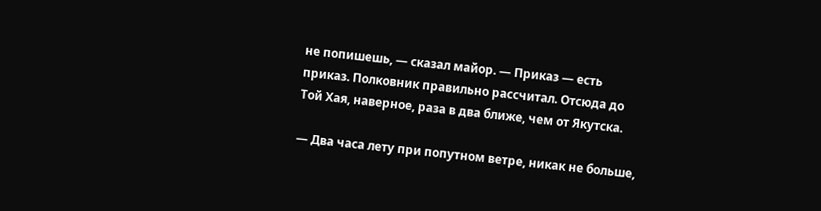не попишешь, — сказал майор. — Приказ — есть приказ. Полковник правильно рассчитал. Отсюда до Той Хая, наверное, раза в два ближе, чем от Якутска.

— Два часа лету при попутном ветре, никак не больше,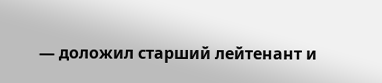— доложил старший лейтенант и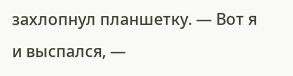захлопнул планшетку. — Вот я и выспался, —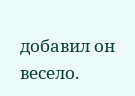добавил он весело.